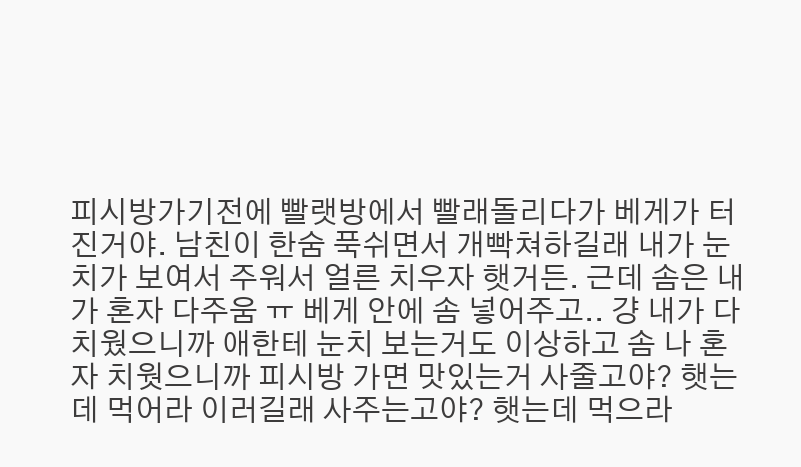피시방가기전에 빨랫방에서 빨래돌리다가 베게가 터진거야. 남친이 한숨 푹쉬면서 개빡쳐하길래 내가 눈치가 보여서 주워서 얼른 치우자 햇거든. 근데 솜은 내가 혼자 다주움 ㅠ 베게 안에 솜 넣어주고.. 걍 내가 다치웠으니까 애한테 눈치 보는거도 이상하고 솜 나 혼자 치웟으니까 피시방 가면 맛있는거 사줄고야? 햇는데 먹어라 이러길래 사주는고야? 햇는데 먹으라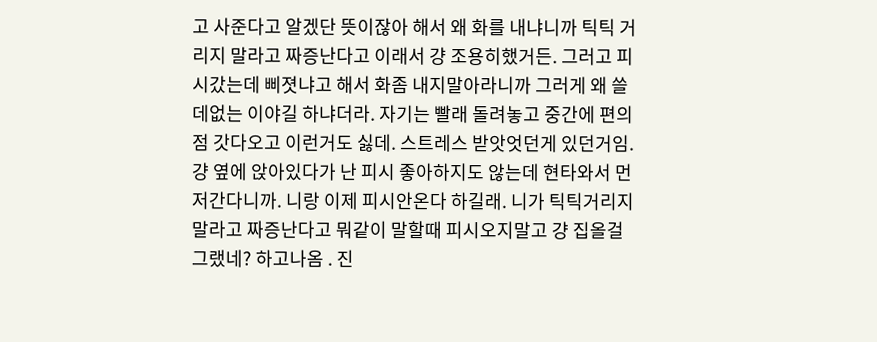고 사준다고 알겠단 뜻이잖아 해서 왜 화를 내냐니까 틱틱 거리지 말라고 짜증난다고 이래서 걍 조용히했거든. 그러고 피시갔는데 삐졋냐고 해서 화좀 내지말아라니까 그러게 왜 쓸데없는 이야길 하냐더라. 자기는 빨래 돌려놓고 중간에 편의점 갓다오고 이런거도 싫데. 스트레스 받앗엇던게 있던거임. 걍 옆에 앉아있다가 난 피시 좋아하지도 않는데 현타와서 먼저간다니까. 니랑 이제 피시안온다 하길래. 니가 틱틱거리지말라고 짜증난다고 뭐같이 말할때 피시오지말고 걍 집올걸 그랬네? 하고나옴 . 진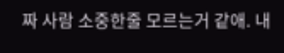짜 사람 소중한줄 모르는거 같애. 내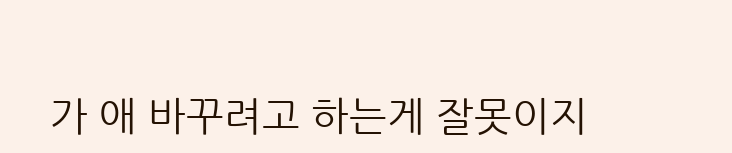가 애 바꾸려고 하는게 잘못이지